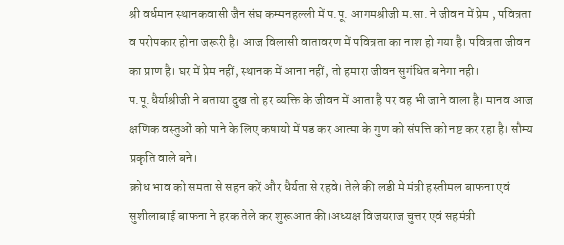श्री वर्धमान स्थानकवासी जैन संघ कम्मनहल्ली में प.पू. आगमश्रीजी म.सा. ने जीवन में प्रेम , पवित्रता व परोपकार होना जरूरी है। आज विलासी वातावरण में पवित्रता का नाश हो गया है। पवित्रता जीवन का प्राण है। घर में प्रेम नहीं, स्थानक में आना नहीं, तो हमारा जीवन सुगंधित बनेगा नही।
प.पू.धैर्याश्रीजी ने बताया दुख तो हर व्यक्ति के जीवन में आता है पर वह भी जाने वाला है। मानव आज क्षणिक वस्तुओं को पाने के लिए कषायो में पड कर आत्मा के गुण को संपत्ति को नष्ट कर रहा है। सौम्य प्रकृति वाले बने।
क्रोध भाव को समता से सहन करें और धैर्यता से रहवे। तेले की लडी मे मंत्री हस्तीमल बाफना एवं सुशीलाबाई बाफना ने हरक तेले कर शुरूआत की।अध्यक्ष विजयराज चुत्तर एवं सहमंत्री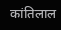कांतिलाल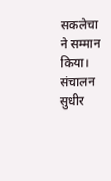सकलेचा ने सम्मान किया। संचालन सुधीर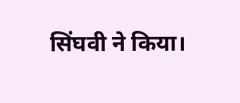सिंघवी ने किया।